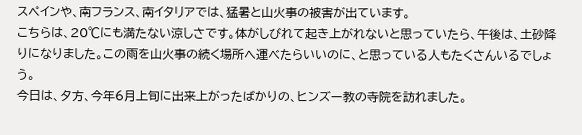スペインや、南フランス、南イタリアでは、猛暑と山火事の被害が出ています。
こちらは、20℃にも満たない涼しさです。体がしびれて起き上がれないと思っていたら、午後は、土砂降りになりました。この雨を山火事の続く場所へ運べたらいいのに、と思っている人もたくさんいるでしょう。
今日は、夕方、今年6月上旬に出来上がったばかりの、ヒンズー教の寺院を訪れました。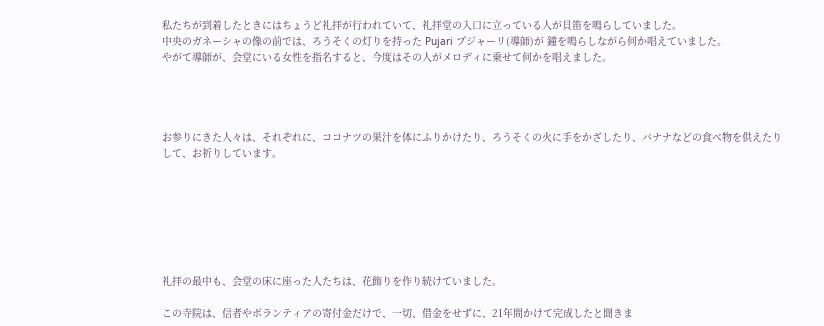私たちが到着したときにはちょうど礼拝が行われていて、礼拝堂の入口に立っている人が貝笛を鳴らしていました。
中央のガネーシャの像の前では、ろうそくの灯りを持った Pujari プジャーリ(導師)が 鐘を鳴らしながら何か唱えていました。
やがて導師が、会堂にいる女性を指名すると、今度はその人がメロディに乗せて何かを唱えました。




お参りにきた人々は、それぞれに、ココナツの果汁を体にふりかけたり、ろうそくの火に手をかざしたり、バナナなどの食べ物を供えたりして、お祈りしています。







礼拝の最中も、会堂の床に座った人たちは、花飾りを作り続けていました。

この寺院は、信者やボランティアの寄付金だけで、一切、借金をせずに、21年間かけて完成したと聞きま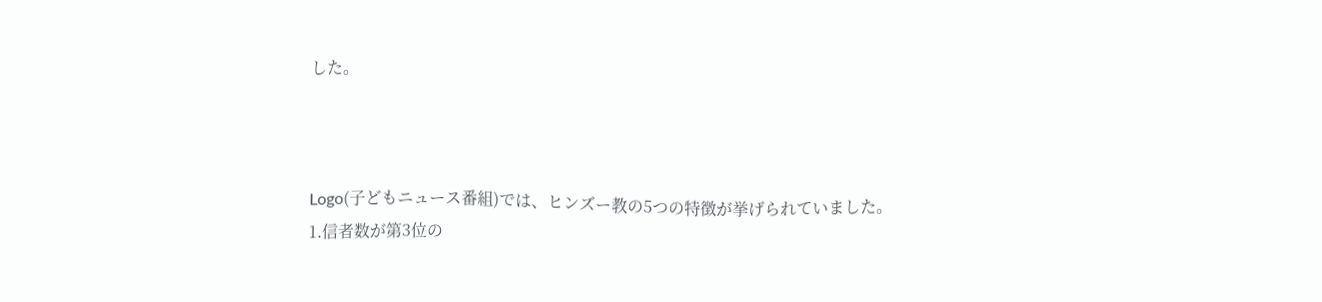した。



Logo(子どもニュース番組)では、ヒンズー教の5つの特徴が挙げられていました。
1.信者数が第3位の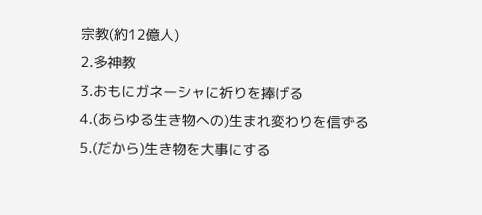宗教(約12億人)
2.多神教
3.おもにガネーシャに祈りを捧げる
4.(あらゆる生き物への)生まれ変わりを信ずる
5.(だから)生き物を大事にする